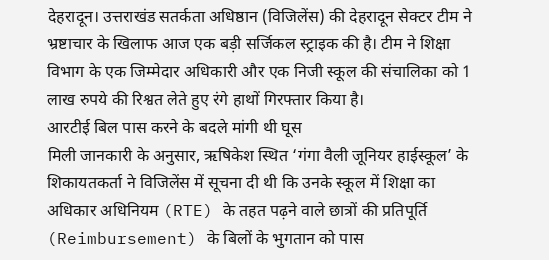देहरादून। उत्तराखंड सतर्कता अधिष्ठान (विजिलेंस) की देहरादून सेक्टर टीम ने भ्रष्टाचार के खिलाफ आज एक बड़ी सर्जिकल स्ट्राइक की है। टीम ने शिक्षा विभाग के एक जिम्मेदार अधिकारी और एक निजी स्कूल की संचालिका को 1 लाख रुपये की रिश्वत लेते हुए रंगे हाथों गिरफ्तार किया है।
आरटीई बिल पास करने के बदले मांगी थी घूस
मिली जानकारी के अनुसार, ऋषिकेश स्थित ‘गंगा वैली जूनियर हाईस्कूल’ के शिकायतकर्ता ने विजिलेंस में सूचना दी थी कि उनके स्कूल में शिक्षा का अधिकार अधिनियम (RTE) के तहत पढ़ने वाले छात्रों की प्रतिपूर्ति (Reimbursement) के बिलों के भुगतान को पास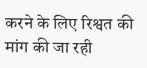करने के लिए रिश्वत की मांग की जा रही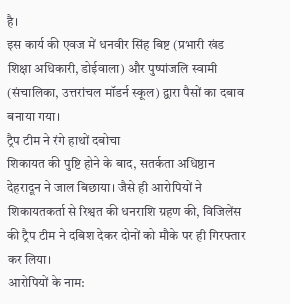है।
इस कार्य की एवज में धनवीर सिंह बिष्ट (प्रभारी खंड शिक्षा अधिकारी, डोईवाला) और पुष्पांजलि स्वामी (संचालिका, उत्तरांचल मॉडर्न स्कूल) द्वारा पैसों का दबाव बनाया गया।
ट्रैप टीम ने रंगे हाथों दबोचा
शिकायत की पुष्टि होने के बाद, सतर्कता अधिष्ठान देहरादून ने जाल बिछाया। जैसे ही आरोपियों ने शिकायतकर्ता से रिश्वत की धनराशि ग्रहण की, विजिलेंस की ट्रैप टीम ने दबिश देकर दोनों को मौके पर ही गिरफ्तार कर लिया।
आरोपियों के नाम: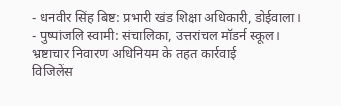- धनवीर सिंह बिष्ट: प्रभारी खंड शिक्षा अधिकारी, डोईवाला।
- पुष्पांजलि स्वामी: संचालिका, उत्तरांचल मॉडर्न स्कूल।
भ्रष्टाचार निवारण अधिनियम के तहत कार्रवाई
विजिलेंस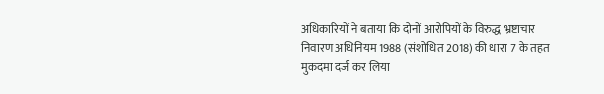अधिकारियों ने बताया कि दोनों आरोपियों के विरुद्ध भ्रष्टाचार निवारण अधिनियम 1988 (संशोधित 2018) की धारा 7 के तहत मुकदमा दर्ज कर लिया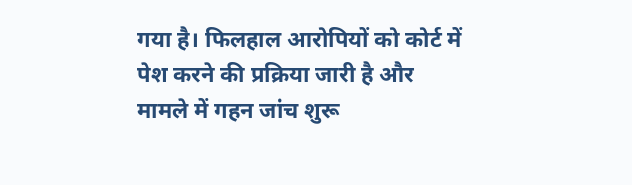गया है। फिलहाल आरोपियों को कोर्ट में पेश करने की प्रक्रिया जारी है और मामले में गहन जांच शुरू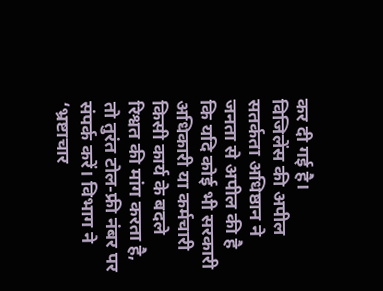कर दी गई है।
विजिलेंस की अपील
सतर्कता अधिष्ठान ने जनता से अपील की है कि यदि कोई भी सरकारी अधिकारी या कर्मचारी किसी कार्य के बदले रिश्वत की मांग करता है, तो तुरंत टोल-फ्री नंबर पर संपर्क करें। विभाग ने ‘भ्रष्टाचार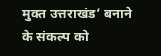मुक्त उत्तराखंड’ बनाने के संकल्प को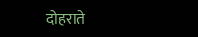दोहराते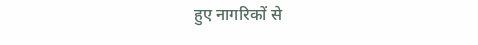हुए नागरिकों से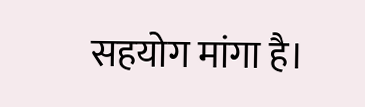सहयोग मांगा है।